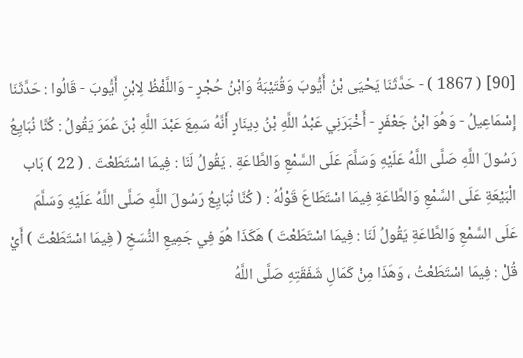[90] ( 1867 ) - حَدَّثَنَا يَحْيَى بْنُ أَيُّوبَ وَقُتَيْبَةُ وَابْنُ حُجْرٍ - وَاللَّفْظُ لِابْنِ أَيُّوبَ - قَالُوا : حَدَّثَنَا إِسْمَاعِيلُ - وَهُوَ ابْنُ جَعْفَرٍ - أَخْبَرَنِي عَبْدُ اللَّهِ بْنُ دِينَارٍ أَنَّهُ سَمِعَ عَبْدَ اللَّهِ بْنَ عُمَرَ يَقُولُ : كُنَّا نُبَايِعُ رَسُولَ اللَّهِ صَلَّى اللَّهُ عَلَيْهِ وَسَلَّمَ عَلَى السَّمْعِ وَالطَّاعَةِ . يَقُولُ لَنَا : فِيمَا اسْتَطَعْتَ . ( 22 ) بَاب الْبَيْعَةِ عَلَى السَّمْعِ وَالطَّاعَةِ فِيمَا اسْتَطَاعَ قَوْلُهُ : ( كُنَّا نُبَايِعُ رَسُولَ اللَّهِ صَلَّى اللَّهُ عَلَيْهِ وَسَلَّمَ عَلَى السَّمْعِ وَالطَّاعَةِ يَقُولُ لَنَا : فِيمَا اسْتَطَعْتَ ) هَكَذَا هُوَ فِي جَمِيعِ النُّسَخِ ( فِيمَا اسْتَطَعْتَ ) أَيْ قُلْ : فِيمَا اسْتَطَعْتُ ، وَهَذَا مِنْ كَمَالِ شَفَقَتِهِ صَلَّى اللَّهُ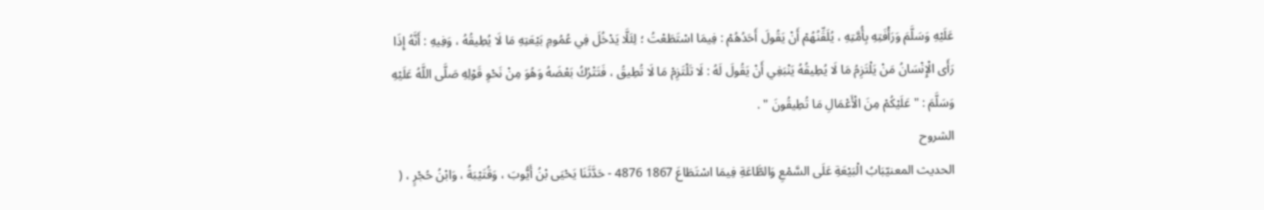عَلَيْهِ وَسَلَّمَ وَرَأْفَتِهِ بِأُمَّتِهِ ، يُلَقِّنُهُمْ أَنْ يَقُولَ أَحَدُهُمْ : فِيمَا اسْتَطَعْتُ ؛ لِئَلَّا يَدْخُلَ فِي عُمُومِ بَيْعَتِهِ مَا لَا يُطِيقُهُ ، وَفِيهِ : أَنَّهُ إِذَا رَأَى الْإِنْسَانُ مَنْ يَلْتَزِمُ مَا لَا يُطِيقُهُ يَنْبَغِي أَنْ يَقُولَ لَهُ : لَا تَلْتَزِمْ مَا لَا تُطِيقُ ، فَتَتْرُكُ بَعْضَهُ وَهُوَ مِنْ نَحْوِ قَوْلِهِ صَلَّى اللَّهُ عَلَيْهِ وَسَلَّمَ : " عَلَيْكُمْ مِنَ الْأَعْمَالِ مَا تُطِيقُونَ " .
الشروح
الحديث المعنيّبَابُ الْبَيْعَةِ عَلَى السَّمْعِ وَالطَّاعَةِ فِيمَا اسْتَطَاعَ 1867 4876 - حَدَّثَنَا يَحْيَى بْنُ أَيُّوبَ ، وَقُتَيْبَةُ ، وَابْنُ حُجْرٍ ، (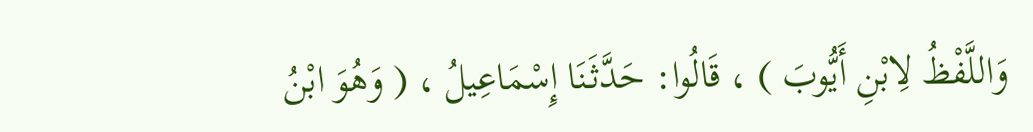وَاللَّفْظُ لِابْنِ أَيُّوبَ ) ، قَالُوا: حَدَّثَنَا إِسْمَاعِيلُ ، ( وَهُوَ ابْنُ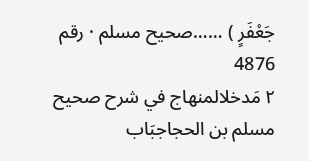جَعْفَرٍ ) ……صحيح مسلم · رقم 4876
٢ مَدخلالمنهاج في شرح صحيح مسلم بن الحجاجبَاب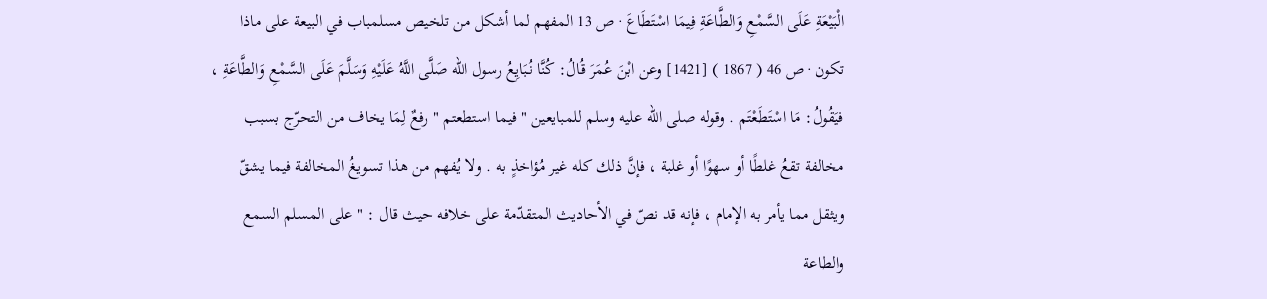الْبَيْعَةِ عَلَى السَّمْعِ وَالطَّاعَةِ فِيمَا اسْتَطَاعَ · ص 13 المفهم لما أشكل من تلخيص مسلمباب في البيعة على ماذا تكون · ص 46 ( 1867 ) [1421] وعن ابْنَ عُمَرَ قُالُ: كُنَّا نُبَايِعُ رسول الله صَلَّى اللَّهُ عَلَيْهِ وَسَلَّمَ عَلَى السَّمْعِ وَالطَّاعَةِ ، فيَقُولُ: مَا اسْتَطَعْتَم . وقوله صلى الله عليه وسلم للمبايعين " فيما استطعتم " رفعٌ لِمَا يخاف من التحرّج بسبب مخالفة تقعُ غلطًا أو سهوًا أو غلبة ، فإنَّ ذلك كله غير مُؤاخذٍ به . ولا يُفهم من هذا تسويغُ المخالفة فيما يشقّ ويثقل مما يأمر به الإمام ، فإنه قد نصّ في الأحاديث المتقدّمة على خلافه حيث قال : " على المسلم السمع والطاعة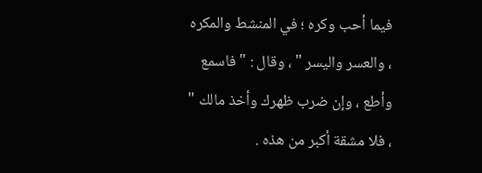فيما أحب وكره ؛ في المنشط والمكره ، والعسر واليسر " ، وقال : " فاسمع وأطع ، وإن ضرب ظهرك وأخذ مالك " ، فلا مشقة أكبر من هذه .